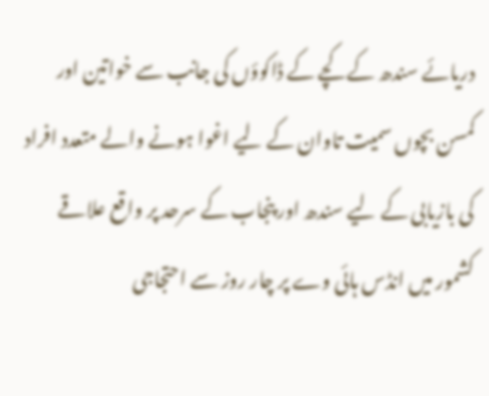دریائے سندھ کے کچے کے ڈاکوؤں کی جانب سے خواتین اور کمسن بچوں سمیت تاوان کے لیے اغوا ہونے والے متعدد افراد کی بازیابی کے لیے سندھ اور پنجاب کے سرحد پر واقع علاقے کشمور میں انڈس ہائی وے پر چار روز سے احتجاجی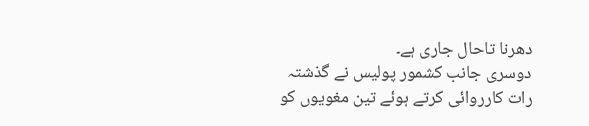دھرنا تاحال جاری ہے۔
دوسری جانب کشمور پولیس نے گذشتہ رات کارروائی کرتے ہوئے تین مغویوں کو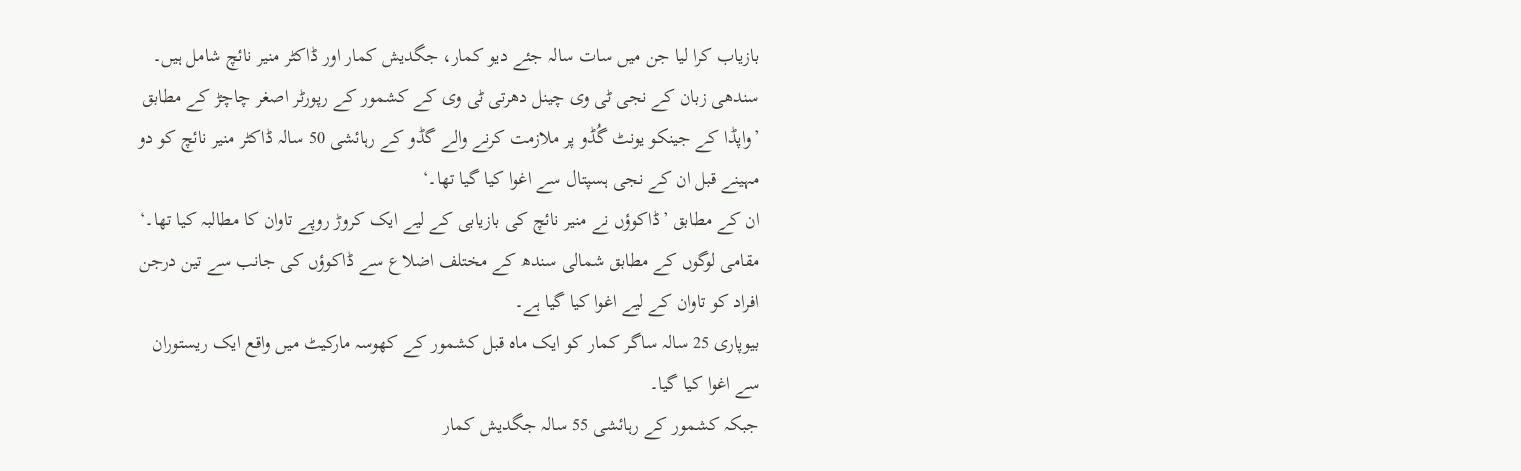بازیاب کرا لیا جن میں سات سالہ جئے دیو کمار، جگدیش کمار اور ڈاکٹر منیر نائچ شامل ہیں۔
سندھی زبان کے نجی ٹی وی چینل دھرتی ٹی وی کے کشمور کے رپورٹر اصغر چاچڑ کے مطابق ’واپڈا کے جینکو یونٹ گُڈو پر ملازمت کرنے والے گڈو کے رہائشی 50 سالہ ڈاکٹر منیر نائچ کو دو مہینے قبل ان کے نجی ہسپتال سے اغوا کیا گیا تھا۔‘
ان کے مطابق ’ڈاکوؤں نے منیر نائچ کی بازیابی کے لیے ایک کروڑ روپے تاوان کا مطالبہ کیا تھا۔‘
مقامی لوگوں کے مطابق شمالی سندھ کے مختلف اضلاع سے ڈاکوؤں کی جانب سے تین درجن افراد کو تاوان کے لیے اغوا کیا گیا ہے۔
بیوپاری 25 سالہ ساگر کمار کو ایک ماہ قبل کشمور کے کھوسہ مارکیٹ میں واقع ایک ریستوران سے اغوا کیا گیا۔
جبکہ کشمور کے رہائشی 55 سالہ جگدیش کمار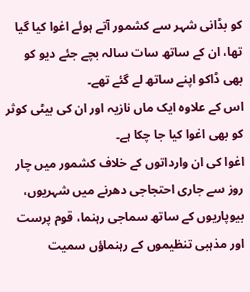کو بڈانی شہر سے کشمور آتے ہوئے اغوا کیا گیا تھا، ان کے ساتھ سات سالہ بچے جئے دیو کو بھی ڈاکو اپنے ساتھ لے گئے تھے۔
اس کے علاوہ ایک ماں نازیہ اور ان کی بیٹی کوثر کو بھی اغوا کیا جا چکا ہے۔
اغوا کی ان وارداتوں کے خلاف کشمور میں چار روز سے جاری احتجاجی دھرنے میں شہریوں، بیوپاریوں کے ساتھ سماجی رہنما، قوم پرست اور مذہبی تنظیموں کے رہنماؤں سمیت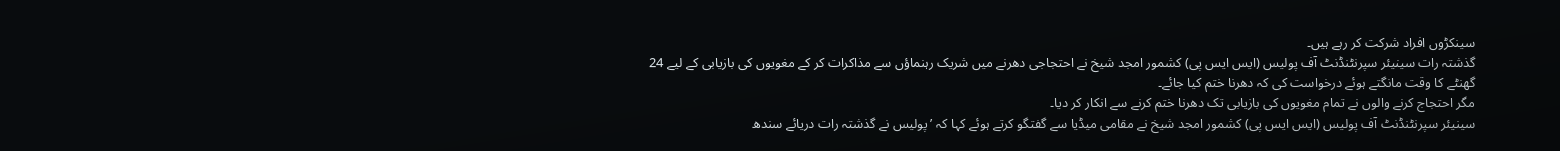سینکڑوں افراد شرکت کر رہے ہیں۔
گذشتہ رات سینیئر سپرنٹنڈنٹ آف پولیس (ایس ایس پی) کشمور امجد شیخ نے احتجاجی دھرنے میں شریک رہنماؤں سے مذاکرات کر کے مغویوں کی بازیابی کے لیے 24 گھنٹے کا وقت مانگتے ہوئے درخواست کی کہ دھرنا ختم کیا جائے۔
مگر احتجاج کرنے والوں نے تمام مغویوں کی بازیابی تک دھرنا ختم کرنے سے انکار کر دیا۔
سینیئر سپرنٹنڈنٹ آف پولیس (ایس ایس پی) کشمور امجد شیخ نے مقامی میڈیا سے گفتگو کرتے ہوئے کہا کہ ’پولیس نے گذشتہ رات دریائے سندھ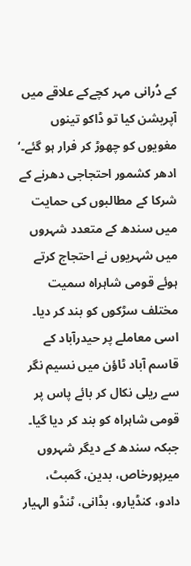کے دُرانی مہر کچےکے علاقے میں آپریشن کیا تو ڈاکو تینوں مغویوں کو چھوڑ کر فرار ہو گئے۔‘
ادھر کشمور احتجاجی دھرنے کے شرکا کے مطالبوں کی حمایت میں سندھ کے متعدد شہروں میں شہریوں نے احتجاج کرتے ہوئے قومی شاہراہ سمیت مختلف سڑکوں کو بند کر دیا۔
اسی معاملے پر حیدرآباد کے قاسم آباد ٹاؤن میں نسیم نگر سے ریلی نکال کر بائے پاس پر قومی شاہراہ کو بند کر دیا گیا۔
جبکہ سندھ کے دیگر شہروں میرپورخاص، بدین، گمبٹ، دادو، کنڈیارو، بڈانی، ٹنڈو الہیار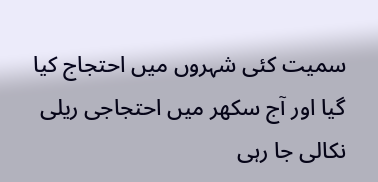سمیت کئی شہروں میں احتجاج کیا گیا اور آج سکھر میں احتجاجی ریلی نکالی جا رہی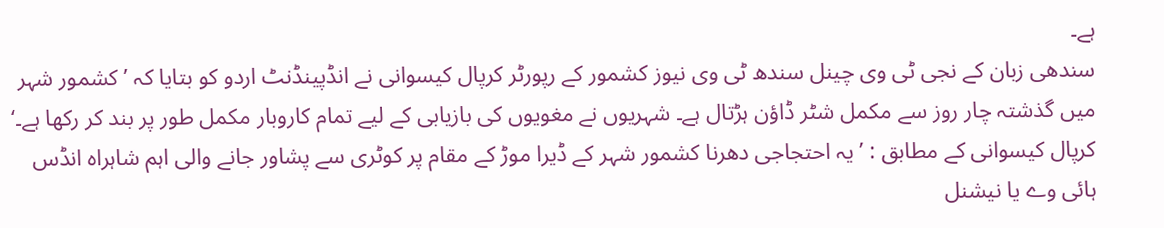ہے۔
سندھی زبان کے نجی ٹی وی چینل سندھ ٹی وی نیوز کشمور کے رپورٹر کرپال کیسوانی نے انڈپینڈنٹ اردو کو بتایا کہ ’کشمور شہر میں گذشتہ چار روز سے مکمل شٹر ڈاؤن ہڑتال ہے۔ شہریوں نے مغویوں کی بازیابی کے لیے تمام کاروبار مکمل طور پر بند کر رکھا ہے۔‘
کرپال کیسوانی کے مطابق : ’یہ احتجاجی دھرنا کشمور شہر کے ڈیرا موڑ کے مقام پر کوٹری سے پشاور جانے والی اہم شاہراہ انڈس ہائی وے یا نیشنل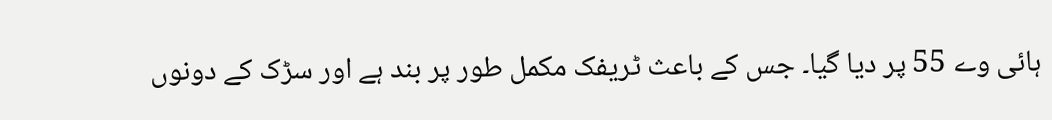ہائی وے 55 پر دیا گیا۔ جس کے باعث ٹریفک مکمل طور پر بند ہے اور سڑک کے دونوں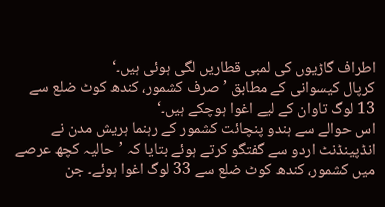اطراف گاڑیوں کی لمبی قطاریں لگی ہوئی ہیں۔‘
کرپال کیسوانی کے مطابق ’صرف کشمور، کندھ کوٹ ضلع سے 13 لوگ تاوان کے لیے اغوا ہوچکے ہیں۔‘
اس حوالے سے ہندو پنچائت کشمور کے رہنما ہریش مدن نے انڈپینڈنٹ اردو سے گفتگو کرتے ہوئے بتایا کہ ’حالیہ کچھ عرصے میں کشمور، کندھ کوٹ ضلع سے 33 لوگ اغوا ہوئے۔ جن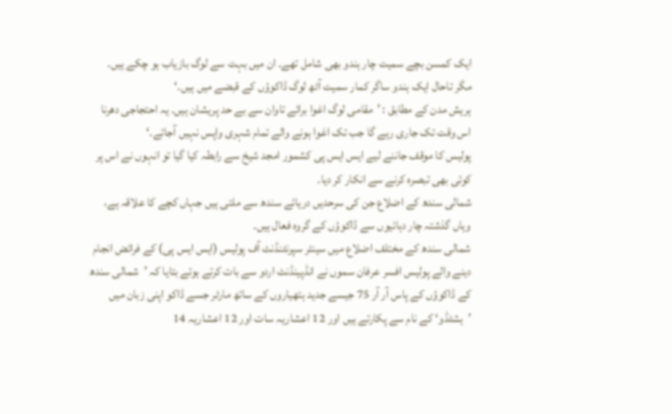ایک کمسن بچے سمیت چار ہندو بھی شامل تھے۔ ان میں بہت سے لوگ بازیاب ہو چکے ہیں۔ مگر تاحال ایک ہندو ساگر کمار سمیت آٹھ لوگ ڈاکوؤں کے قبضے میں ہیں۔‘
ہریش مدن کے مطابق : ’مقامی لوگ اغوا برائے تاوان سے بے حد پریشان ہیں۔ یہ احتجاجی دھرنا اس وقت تک جاری رہے گا جب تک اغوا ہونے والے تمام شہری واپس نہیں آجاتے۔‘
پولیس کا موقف جاننے لیے ایس ایس پی کشمور امجد شیخ سے رابطہ کیا گیا تو انہوں نے اس پر کوئی بھی تبصرہ کرنے سے انکار کر دیا۔
شمالی سندھ کے اضلاع جن کی سرحدیں دریائے سندھ سے ملتی ہیں جہاں کچے کا علاقہ ہے، وہاں گذشتہ چار دہائیوں سے ڈاکوؤں کے گروہ فعال ہیں۔
شمالی سندھ کے مختلف اضلاع میں سینئر سپرنٹنڈنٹ آف پولیس (ایس ایس پی) کے فرائض انجام دینے والے پولیس افسر عرفان سموں نے انڈپینڈنٹ اردو سے بات کرتے ہوئے بتایا کہ ’شمالی سندھ کے ڈاکوؤں کے پاس آر آر 75 جیسے جدید ہتھیاروں کے ساتھ مارٹر جسے ڈاکو اپنی زبان میں ’ہشٹڈو‘ کے نام سے پکارتے ہیں اور 12 اعشاریہ سات اور 12 اعشاریہ 14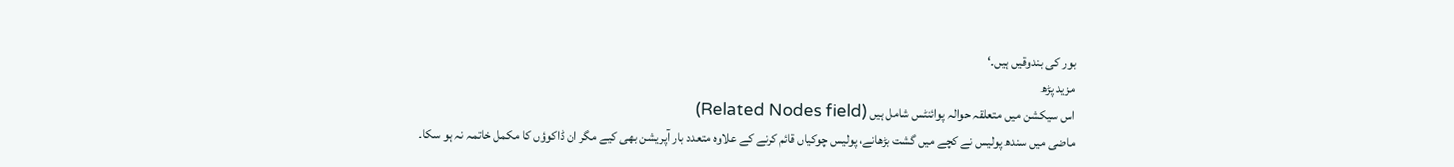بور کی بندوقیں ہیں۔‘
مزید پڑھ
اس سیکشن میں متعلقہ حوالہ پوائنٹس شامل ہیں (Related Nodes field)
ماضی میں سندھ پولیس نے کچے میں گشت بڑھانے، پولیس چوکیاں قائم کرنے کے علاوہ متعدد بار آپریشن بھی کیے مگر ان ڈاکوؤں کا مکمل خاتمہ نہ ہو سکا۔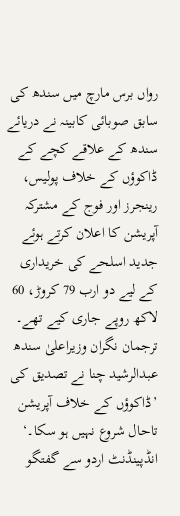رواں برس مارچ میں سندھ کی سابق صوبائی کابینہ نے دریائے سندھ کے علاقے کچے کے ڈاکوؤں کے خلاف پولیس، رینجرز اور فوج کے مشترکہ آپریشن کا اعلان کرتے ہوئے جدید اسلحے کی خریداری کے لیے دو ارب 79 کروڑ، 60 لاکھ روپے جاری کیے تھے۔
ترجمان نگران وزیراعلیٰ سندھ عبدالرشید چنا نے تصدیق کی ’ڈاکوؤں کے خلاف آپریشن تاحال شروع نہیں ہو سکا۔‘
انڈپینڈنٹ اردو سے گفتگو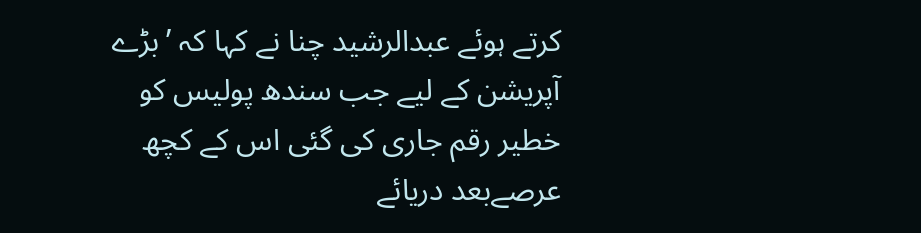کرتے ہوئے عبدالرشید چنا نے کہا کہ ’بڑے آپریشن کے لیے جب سندھ پولیس کو خطیر رقم جاری کی گئی اس کے کچھ عرصےبعد دریائے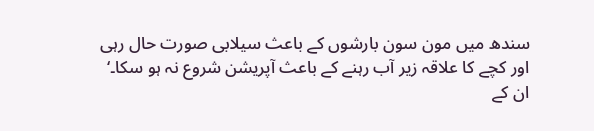سندھ میں مون سون بارشوں کے باعث سیلابی صورت حال رہی اور کچے کا علاقہ زیر آب رہنے کے باعث آپریشن شروع نہ ہو سکا۔‘
ان کے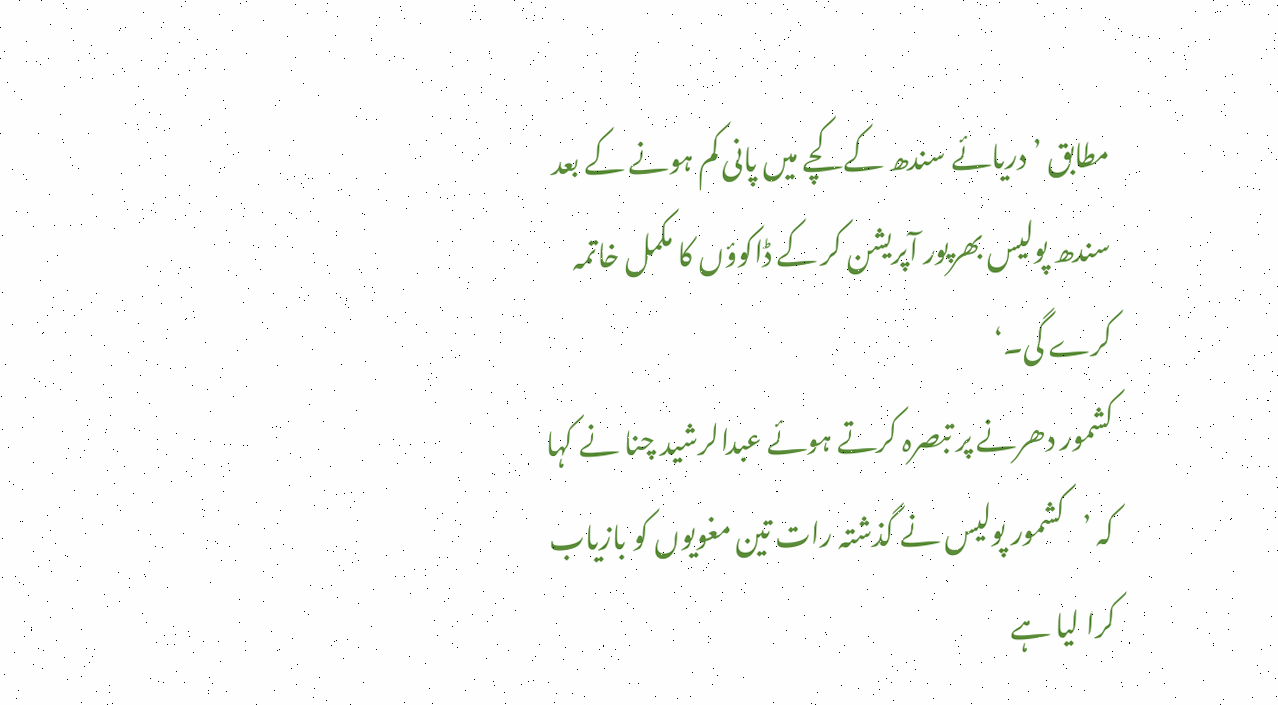مطابق ’دریائے سندھ کے کچے میں پانی کم ہونے کے بعد سندھ پولیس بھرپور آپریشن کر کے ڈاکوؤں کا مکمل خاتمہ کرے گی۔‘
کشمور دھرنے پر تبصرہ کرتے ہوئے عبدالرشید چنا نے کہا کہ ’کشمور پولیس نے گذشتہ رات تین مغویوں کو بازیاب کرا لیا ہے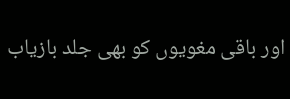اور باقی مغویوں کو بھی جلد بازیاب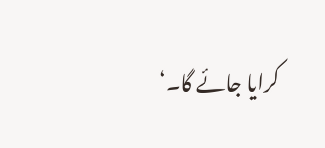کرایا جائے گا۔‘